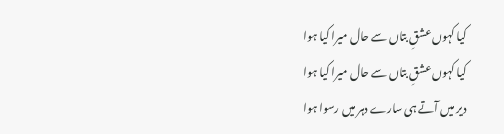کیا کہوں عشقِ بتاں سے حال میرا کیا ہوا
کیا کہوں عشقِ بتاں سے حال میرا کیا ہوا
دیر میں آتے ہی سارے دہر میں رسوا ہوا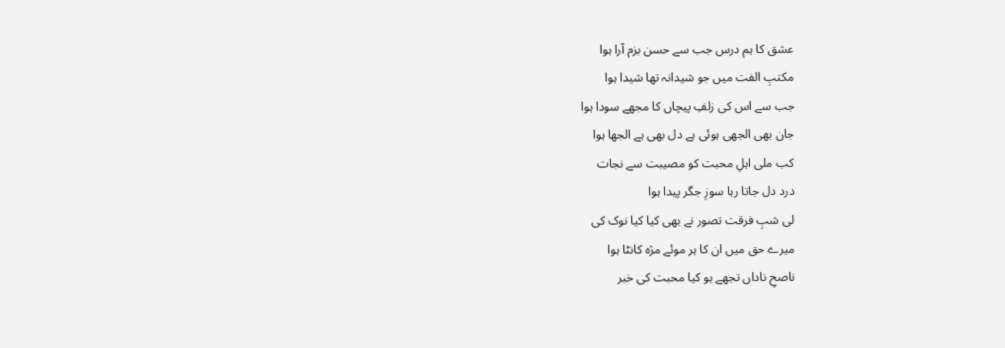عشق کا ہم درس جب سے حسن بزم آرا ہوا
مکتبِ الفت میں جو شیدانہ تھا شیدا ہوا
جب سے اس کی زلفِ پیچاں کا مجھے سودا ہوا
جان بھی الجھی ہوئی ہے دل بھی ہے الجھا ہوا
کب ملی اہلِ محبت کو مصیبت سے نجات
درد دل جاتا رہا سوزِ جگر پیدا ہوا
لی شبِ فرقت تصور نے بھی کیا کیا نوک کی
میرے حق میں ان کا ہر موئے مژہ کانٹا ہوا
ناصحِ ناداں تجھے ہو کیا محبت کی خبر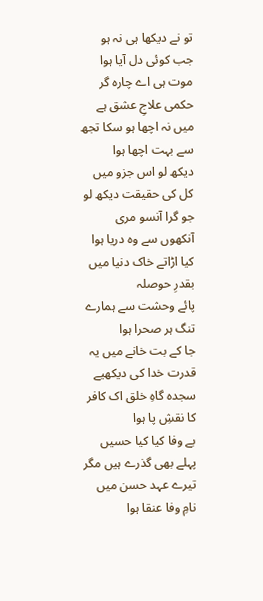تو نے دیکھا ہی نہ ہو جب کوئی دل آیا ہوا
موت ہی اے چارہ گر حکمی علاجِ عشق ہے
میں نہ اچھا ہو سکا تجھ سے بہت اچھا ہوا
دیکھ لو اس جزو میں کل کی حقیقت دیکھ لو
جو گرا آنسو مری آنکھوں سے وہ دریا ہوا
کیا اڑاتے خاک دنیا میں بقدرِ حوصلہ
پائے وحشت سے ہمارے تنگ ہر صحرا ہوا
جا کے بت خانے میں یہ قدرت خدا کی دیکھیے
سجدہ گاہِ خلق اک کافر کا نقشِ پا ہوا
بے وفا کیا کیا حسیں پہلے بھی گذرے ہیں مگر
تیرے عہد حسن میں نامِ وفا عنقا ہوا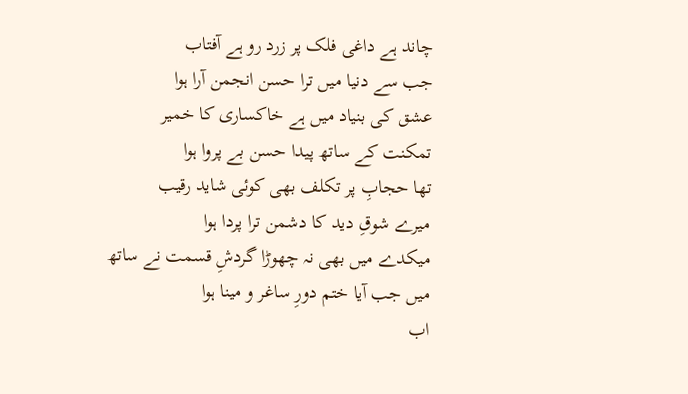چاند ہے داغی فلک پر زرد رو ہے آفتاب
جب سے دنیا میں ترا حسن انجمن آرا ہوا
عشق کی بنیاد میں ہے خاکساری کا خمیر
تمکنت کے ساتھ پیدا حسن بے پروا ہوا
تھا حجابِ پر تکلف بھی کوئی شاید رقیب
میرے شوقِ دید کا دشمن ترا پردا ہوا
میکدے میں بھی نہ چھوڑا گردشِ قسمت نے ساتھ
میں جب آیا ختم دورِ ساغر و مینا ہوا
اب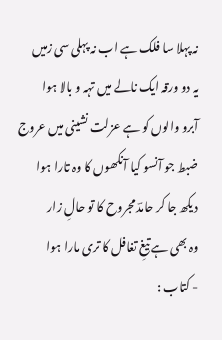نہ پہلا سا فلک ہے اب نہ پہلی سی زمیں
یہ دو ورقہ ایک نالے میں تہہ و بالا ہوا
آبرو والوں کو ہے عزلت نشینی میں عروج
ضبط جو آنسو کیا آنکھوں کا وہ تارا ہوا
دیکھ جا کر حامدؔ مجروح کا تو حالِ زار
وہ بھی ہے تیغِ تغافل کا تری مارا ہوا
- کتاب :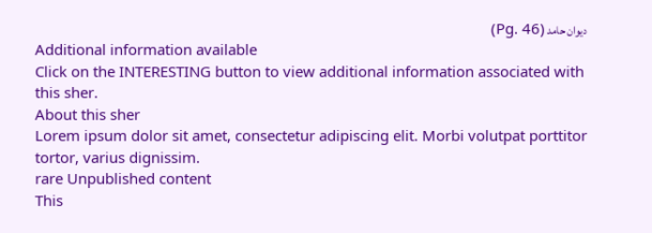دیوان حامد (Pg. 46)
Additional information available
Click on the INTERESTING button to view additional information associated with this sher.
About this sher
Lorem ipsum dolor sit amet, consectetur adipiscing elit. Morbi volutpat porttitor tortor, varius dignissim.
rare Unpublished content
This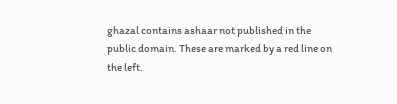ghazal contains ashaar not published in the public domain. These are marked by a red line on the left.